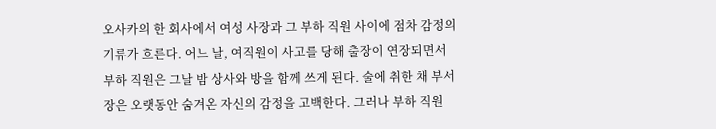오사카의 한 회사에서 여성 사장과 그 부하 직원 사이에 점차 감정의 기류가 흐른다. 어느 날, 여직원이 사고를 당해 출장이 연장되면서 부하 직원은 그날 밤 상사와 방을 함께 쓰게 된다. 술에 취한 채 부서장은 오랫동안 숨겨온 자신의 감정을 고백한다. 그러나 부하 직원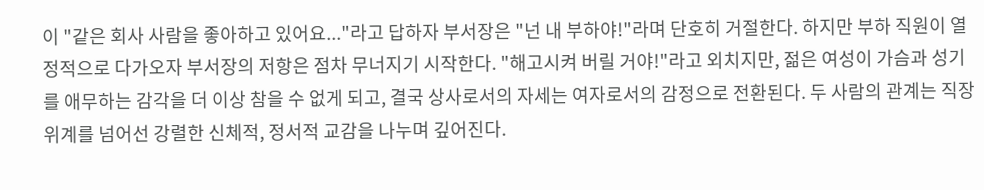이 "같은 회사 사람을 좋아하고 있어요..."라고 답하자 부서장은 "넌 내 부하야!"라며 단호히 거절한다. 하지만 부하 직원이 열정적으로 다가오자 부서장의 저항은 점차 무너지기 시작한다. "해고시켜 버릴 거야!"라고 외치지만, 젊은 여성이 가슴과 성기를 애무하는 감각을 더 이상 참을 수 없게 되고, 결국 상사로서의 자세는 여자로서의 감정으로 전환된다. 두 사람의 관계는 직장 위계를 넘어선 강렬한 신체적, 정서적 교감을 나누며 깊어진다.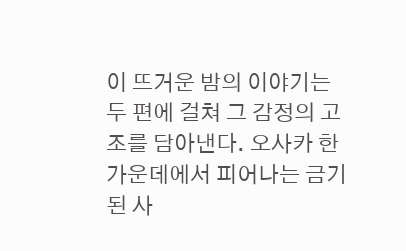이 뜨거운 밤의 이야기는 두 편에 걸쳐 그 감정의 고조를 담아낸다. 오사카 한가운데에서 피어나는 금기된 사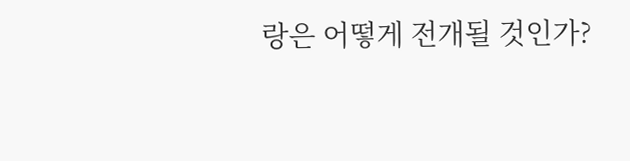랑은 어떻게 전개될 것인가?